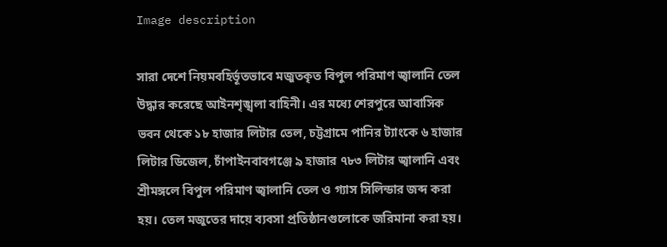Image description

সারা দেশে নিয়মবহির্ভূতভাবে মজুতকৃত বিপুল পরিমাণ জ্বালানি তেল উদ্ধার করেছে আইনশৃঙ্খলা বাহিনী। এর মধ্যে শেরপুরে আবাসিক ভবন থেকে ১৮ হাজার লিটার তেল, চট্টগ্রামে পানির ট্যাংকে ৬ হাজার লিটার ডিজেল, চাঁপাইনবাবগঞ্জে ৯ হাজার ৭৮৩ লিটার জ্বালানি এবং শ্রীমঙ্গলে বিপুল পরিমাণ জ্বালানি তেল ও গ্যাস সিলিন্ডার জব্দ করা হয়। তেল মজুতের দায়ে ব্যবসা প্রতিষ্ঠানগুলোকে জরিমানা করা হয়।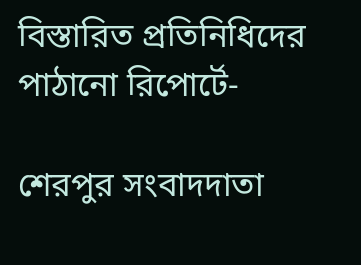বিস্তারিত প্রতিনিধিদের পাঠানো রিপোর্টে-

শেরপুর সংবাদদাতা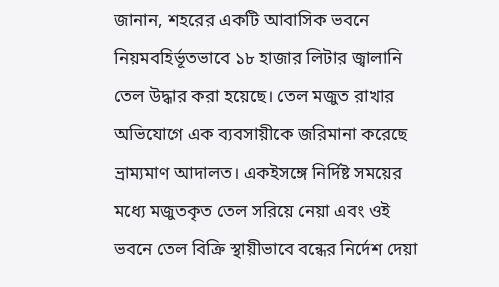জানান, শহরের একটি আবাসিক ভবনে নিয়মবহির্ভূতভাবে ১৮ হাজার লিটার জ্বালানি তেল উদ্ধার করা হয়েছে। তেল মজুত রাখার অভিযোগে এক ব্যবসায়ীকে জরিমানা করেছে ভ্রাম্যমাণ আদালত। একইসঙ্গে নির্দিষ্ট সময়ের মধ্যে মজুতকৃত তেল সরিয়ে নেয়া এবং ওই ভবনে তেল বিক্রি স্থায়ীভাবে বন্ধের নির্দেশ দেয়া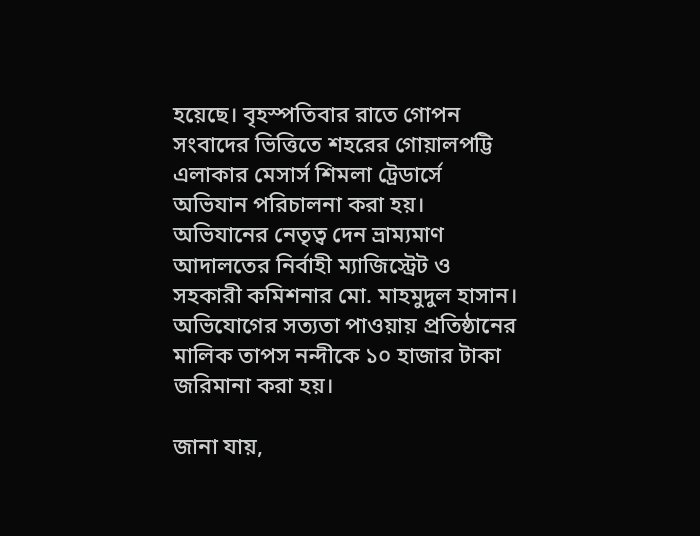হয়েছে। বৃহস্পতিবার রাতে গোপন সংবাদের ভিত্তিতে শহরের গোয়ালপট্টি এলাকার মেসার্স শিমলা ট্রেডার্সে অভিযান পরিচালনা করা হয়। অভিযানের নেতৃত্ব দেন ভ্রাম্যমাণ আদালতের নির্বাহী ম্যাজিস্ট্রেট ও সহকারী কমিশনার মো. মাহমুদুল হাসান। অভিযোগের সত্যতা পাওয়ায় প্রতিষ্ঠানের মালিক তাপস নন্দীকে ১০ হাজার টাকা জরিমানা করা হয়।

জানা যায়,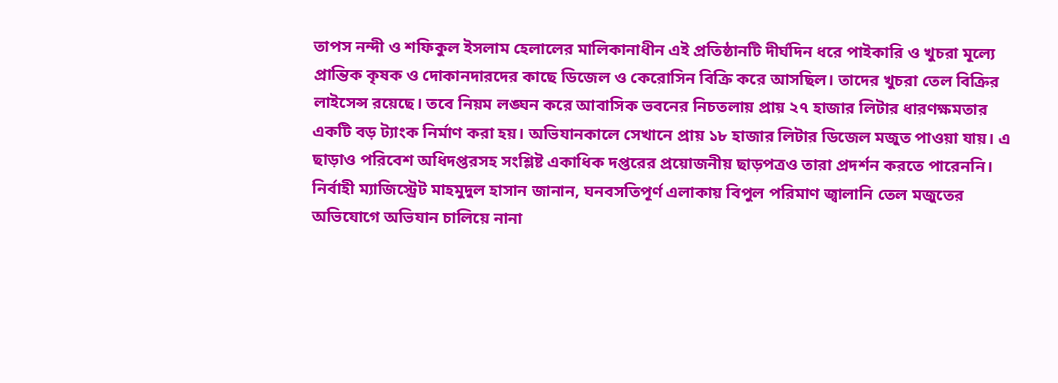তাপস নন্দী ও শফিকুল ইসলাম হেলালের মালিকানাধীন এই প্রতিষ্ঠানটি দীর্ঘদিন ধরে পাইকারি ও খুচরা মূল্যে প্রান্তিক কৃষক ও দোকানদারদের কাছে ডিজেল ও কেরোসিন বিক্রি করে আসছিল। তাদের খুচরা তেল বিক্রির লাইসেন্স রয়েছে। তবে নিয়ম লঙ্ঘন করে আবাসিক ভবনের নিচতলায় প্রায় ২৭ হাজার লিটার ধারণক্ষমতার একটি বড় ট্যাংক নির্মাণ করা হয়। অভিযানকালে সেখানে প্রায় ১৮ হাজার লিটার ডিজেল মজুত পাওয়া যায়। এ ছাড়াও পরিবেশ অধিদপ্তরসহ সংশ্লিষ্ট একাধিক দপ্তরের প্রয়োজনীয় ছাড়পত্রও তারা প্রদর্শন করতে পারেননি। নির্বাহী ম্যাজিস্ট্রেট মাহমুদুল হাসান জানান, ঘনবসতিপূর্ণ এলাকায় বিপুল পরিমাণ জ্বালানি তেল মজুতের অভিযোগে অভিযান চালিয়ে নানা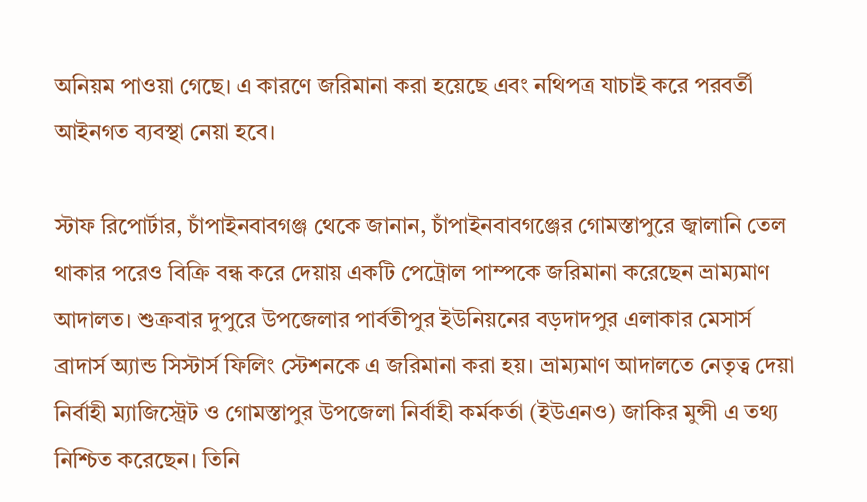অনিয়ম পাওয়া গেছে। এ কারণে জরিমানা করা হয়েছে এবং নথিপত্র যাচাই করে পরবর্তী আইনগত ব্যবস্থা নেয়া হবে।

স্টাফ রিপোর্টার, চাঁপাইনবাবগঞ্জ থেকে জানান, চাঁপাইনবাবগঞ্জের গোমস্তাপুরে জ্বালানি তেল থাকার পরেও বিক্রি বন্ধ করে দেয়ায় একটি পেট্রোল পাম্পকে জরিমানা করেছেন ভ্রাম্যমাণ আদালত। শুক্রবার দুপুরে উপজেলার পার্বতীপুর ইউনিয়নের বড়দাদপুর এলাকার মেসার্স ব্রাদার্স অ্যান্ড সিস্টার্স ফিলিং স্টেশনকে এ জরিমানা করা হয়। ভ্রাম্যমাণ আদালতে নেতৃত্ব দেয়া নির্বাহী ম্যাজিস্ট্রেট ও গোমস্তাপুর উপজেলা নির্বাহী কর্মকর্তা (ইউএনও) জাকির মুন্সী এ তথ্য নিশ্চিত করেছেন। তিনি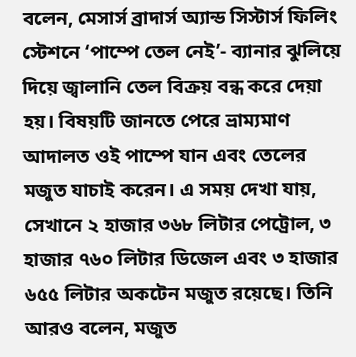বলেন, মেসার্স ব্রাদার্স অ্যান্ড সিস্টার্স ফিলিং স্টেশনে ‘পাম্পে তেল নেই’- ব্যানার ঝুলিয়ে দিয়ে জ্বালানি তেল বিক্রয় বন্ধ করে দেয়া হয়। বিষয়টি জানতে পেরে ভ্রাম্যমাণ আদালত ওই পাম্পে যান এবং তেলের মজুত যাচাই করেন। এ সময় দেখা যায়, সেখানে ২ হাজার ৩৬৮ লিটার পেট্রোল, ৩ হাজার ৭৬০ লিটার ডিজেল এবং ৩ হাজার ৬৫৫ লিটার অকটেন মজুত রয়েছে। তিনি আরও বলেন, মজুত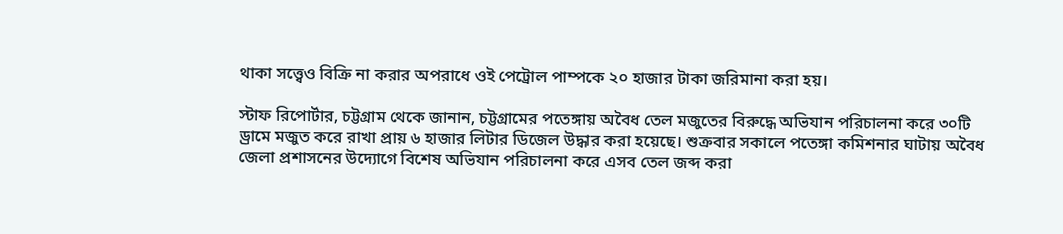থাকা সত্ত্বেও বিক্রি না করার অপরাধে ওই পেট্রোল পাম্পকে ২০ হাজার টাকা জরিমানা করা হয়।

স্টাফ রিপোর্টার, চট্টগ্রাম থেকে জানান, চট্টগ্রামের পতেঙ্গায় অবৈধ তেল মজুতের বিরুদ্ধে অভিযান পরিচালনা করে ৩০টি ড্রামে মজুত করে রাখা প্রায় ৬ হাজার লিটার ডিজেল উদ্ধার করা হয়েছে। শুক্রবার সকালে পতেঙ্গা কমিশনার ঘাটায় অবৈধ জেলা প্রশাসনের উদ্যোগে বিশেষ অভিযান পরিচালনা করে এসব তেল জব্দ করা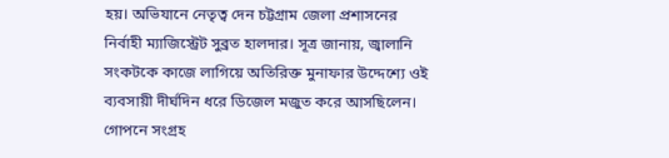হয়। অভিযানে নেতৃত্ব দেন চট্টগ্রাম জেলা প্রশাসনের নির্বাহী ম্যাজিস্ট্রেট সুব্রত হালদার। সূত্র জানায়, জ্বালানি সংকটকে কাজে লাগিয়ে অতিরিক্ত মুনাফার উদ্দেশ্যে ওই ব্যবসায়ী দীর্ঘদিন ধরে ডিজেল মজুত করে আসছিলেন। গোপনে সংগ্রহ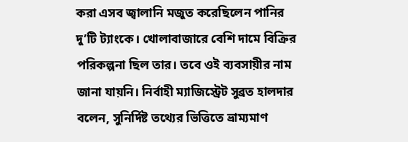করা এসব জ্বালানি মজুত করেছিলেন পানির দু’টি ট্যাংকে। খোলাবাজারে বেশি দামে বিক্রির পরিকল্পনা ছিল তার। তবে ওই ব্যবসায়ীর নাম জানা যায়নি। নির্বাহী ম্যাজিস্ট্রেট সুব্রত হালদার বলেন, সুনির্দিষ্ট তথ্যের ভিত্তিতে ভ্রাম্যমাণ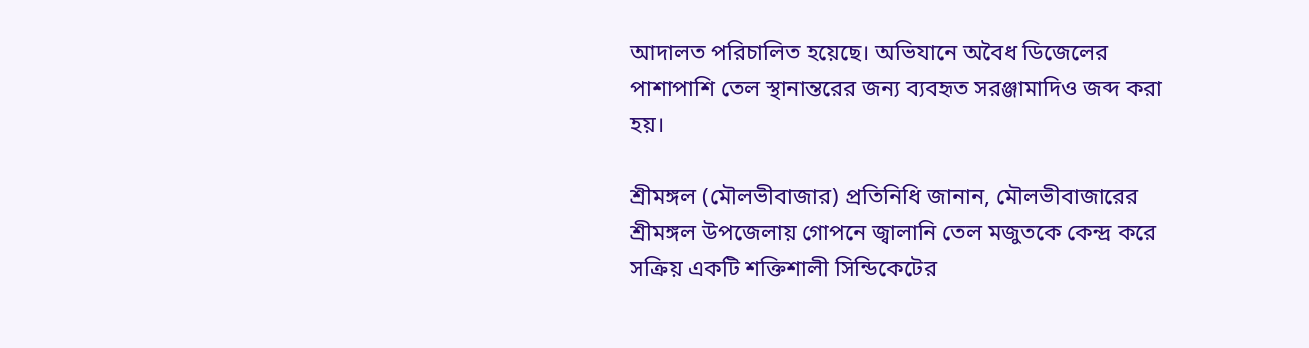আদালত পরিচালিত হয়েছে। অভিযানে অবৈধ ডিজেলের পাশাপাশি তেল স্থানান্তরের জন্য ব্যবহৃত সরঞ্জামাদিও জব্দ করা হয়।

শ্রীমঙ্গল (মৌলভীবাজার) প্রতিনিধি জানান, মৌলভীবাজারের শ্রীমঙ্গল উপজেলায় গোপনে জ্বালানি তেল মজুতকে কেন্দ্র করে সক্রিয় একটি শক্তিশালী সিন্ডিকেটের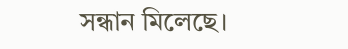সন্ধান মিলেছে।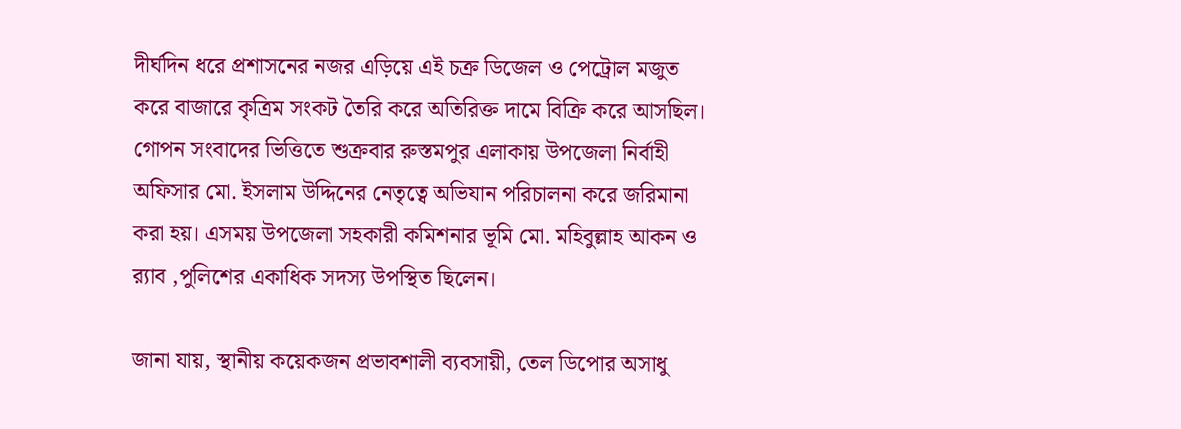দীর্ঘদিন ধরে প্রশাসনের নজর এড়িয়ে এই চক্র ডিজেল ও পেট্রোল মজুত করে বাজারে কৃত্রিম সংকট তৈরি করে অতিরিক্ত দামে বিক্রি করে আসছিল। গোপন সংবাদের ভিত্তিতে শুক্রবার রুস্তমপুর এলাকায় উপজেলা নির্বাহী অফিসার মো. ইসলাম উদ্দিনের নেতৃত্বে অভিযান পরিচালনা করে জরিমানা করা হয়। এসময় উপজেলা সহকারী কমিশনার ভূমি মো. মহিবুল্লাহ আকন ও র‌্যাব ,পুলিশের একাধিক সদস্য উপস্থিত ছিলেন।

জানা যায়, স্থানীয় কয়েকজন প্রভাবশালী ব্যবসায়ী, তেল ডিপোর অসাধু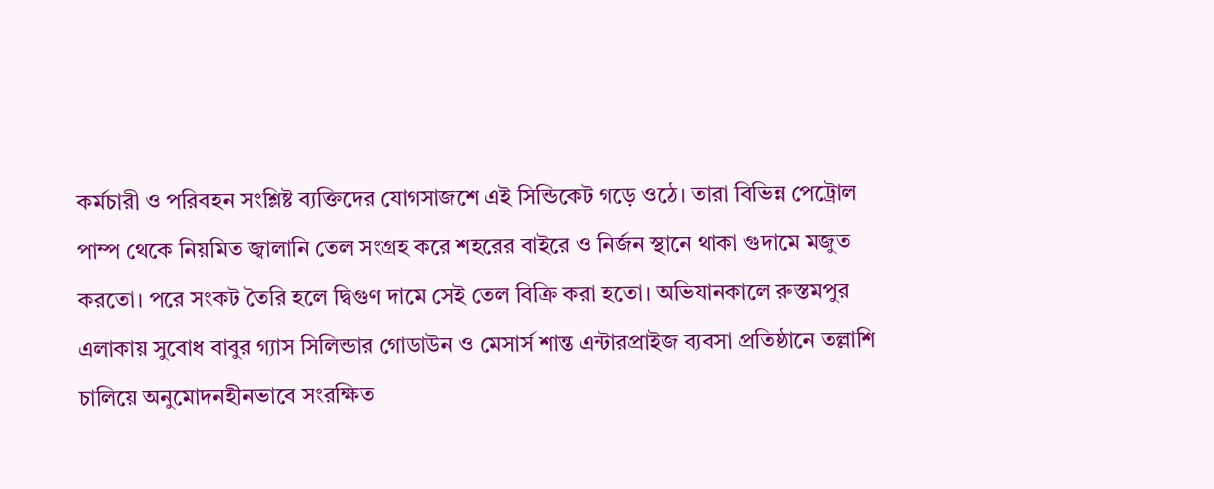কর্মচারী ও পরিবহন সংশ্লিষ্ট ব্যক্তিদের যোগসাজশে এই সিন্ডিকেট গড়ে ওঠে। তারা বিভিন্ন পেট্রোল পাম্প থেকে নিয়মিত জ্বালানি তেল সংগ্রহ করে শহরের বাইরে ও নির্জন স্থানে থাকা গুদামে মজুত করতো। পরে সংকট তৈরি হলে দ্বিগুণ দামে সেই তেল বিক্রি করা হতো। অভিযানকালে রুস্তমপুর এলাকায় সুবোধ বাবুর গ্যাস সিলিন্ডার গোডাউন ও মেসার্স শান্ত এন্টারপ্রাইজ ব্যবসা প্রতিষ্ঠানে তল্লাশি চালিয়ে অনুমোদনহীনভাবে সংরক্ষিত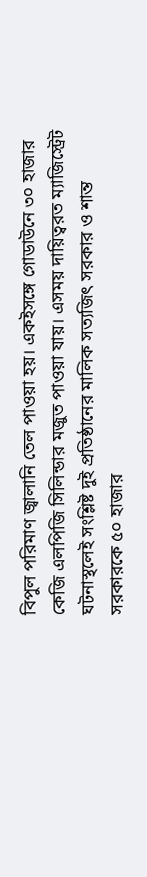বিপুল পরিমাণ জ্বালানি তেল পাওয়া হয়। একইসঙ্গে গোডাউনে ৩০ হাজার কেজি এলপিজি সিলিন্ডার মজুত পাওয়া যায়। এসময় দায়িত্বরত ম্যাজিস্ট্রেট ঘটনাস্থলেই সংশ্লিষ্ট দুই প্রতিষ্ঠানের মালিক সত্যজিৎ সরকার ও শান্ত সরকারকে ৫০ হাজার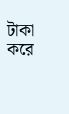টাকা করে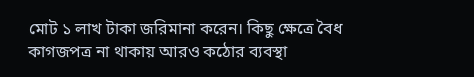মোট ১ লাখ টাকা জরিমানা করেন। কিছু ক্ষেত্রে বৈধ কাগজপত্র না থাকায় আরও কঠোর ব্যবস্থা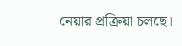নেয়ার প্রক্রিয়া চলছে।